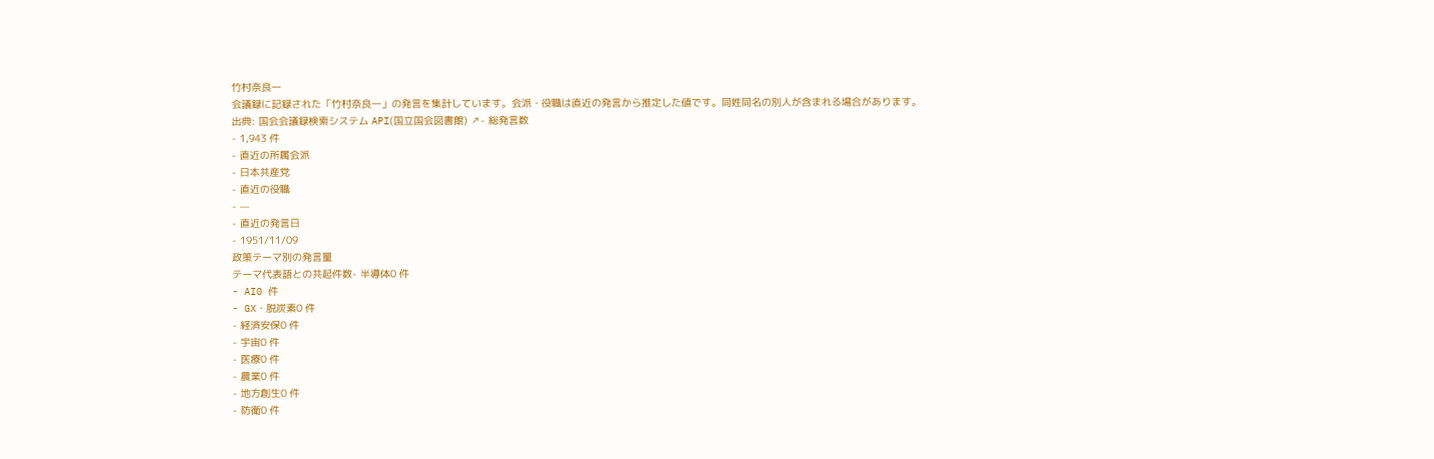竹村奈良一
会議録に記録された「竹村奈良一」の発言を集計しています。会派・役職は直近の発言から推定した値です。同姓同名の別人が含まれる場合があります。
出典: 国会会議録検索システム API(国立国会図書館) ↗- 総発言数
- 1,943 件
- 直近の所属会派
- 日本共産党
- 直近の役職
- —
- 直近の発言日
- 1951/11/09
政策テーマ別の発言量
テーマ代表語との共起件数- 半導体0 件
- AI0 件
- GX・脱炭素0 件
- 経済安保0 件
- 宇宙0 件
- 医療0 件
- 農業0 件
- 地方創生0 件
- 防衛0 件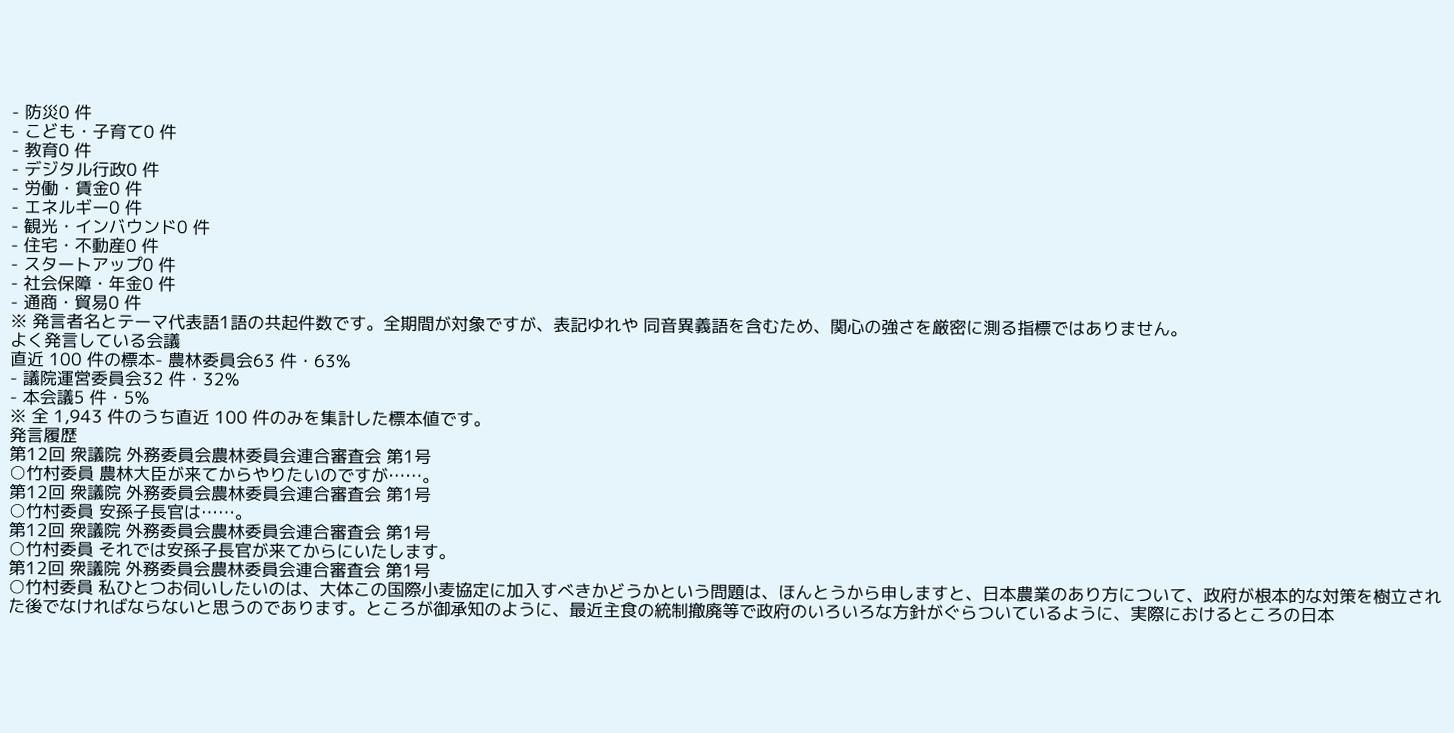- 防災0 件
- こども・子育て0 件
- 教育0 件
- デジタル行政0 件
- 労働・賃金0 件
- エネルギー0 件
- 観光・インバウンド0 件
- 住宅・不動産0 件
- スタートアップ0 件
- 社会保障・年金0 件
- 通商・貿易0 件
※ 発言者名とテーマ代表語1語の共起件数です。全期間が対象ですが、表記ゆれや 同音異義語を含むため、関心の強さを厳密に測る指標ではありません。
よく発言している会議
直近 100 件の標本- 農林委員会63 件・63%
- 議院運営委員会32 件・32%
- 本会議5 件・5%
※ 全 1,943 件のうち直近 100 件のみを集計した標本値です。
発言履歴
第12回 衆議院 外務委員会農林委員会連合審査会 第1号
○竹村委員 農林大臣が来てからやりたいのですが……。
第12回 衆議院 外務委員会農林委員会連合審査会 第1号
○竹村委員 安孫子長官は……。
第12回 衆議院 外務委員会農林委員会連合審査会 第1号
○竹村委員 それでは安孫子長官が来てからにいたします。
第12回 衆議院 外務委員会農林委員会連合審査会 第1号
○竹村委員 私ひとつお伺いしたいのは、大体この国際小麦協定に加入すべきかどうかという問題は、ほんとうから申しますと、日本農業のあり方について、政府が根本的な対策を樹立された後でなければならないと思うのであります。ところが御承知のように、最近主食の統制撤廃等で政府のいろいろな方針がぐらついているように、実際におけるところの日本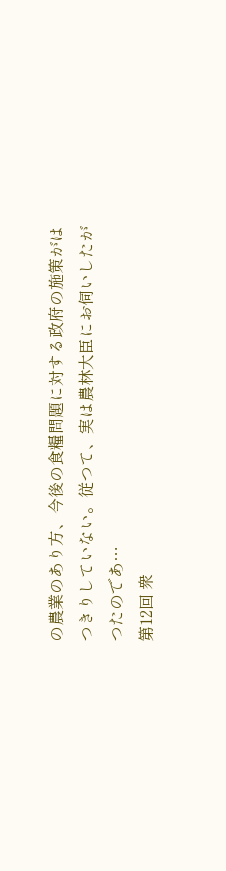の農業のあり方、今後の食糧問題に対する政府の施策がはつきりしていない。従つて、実は農林大臣にお伺いしたがつたのであ…
第12回 衆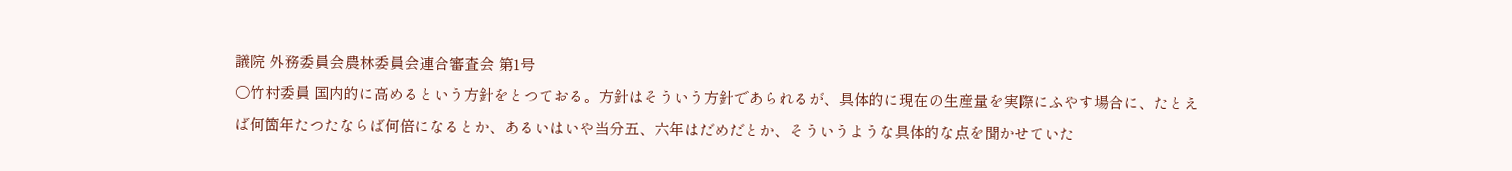議院 外務委員会農林委員会連合審査会 第1号
○竹村委員 国内的に高めるという方針をとつておる。方針はそういう方針であられるが、具体的に現在の生産量を実際にふやす場合に、たとえば何箇年たつたならば何倍になるとか、あるいはいや当分五、六年はだめだとか、そういうような具体的な点を聞かせていた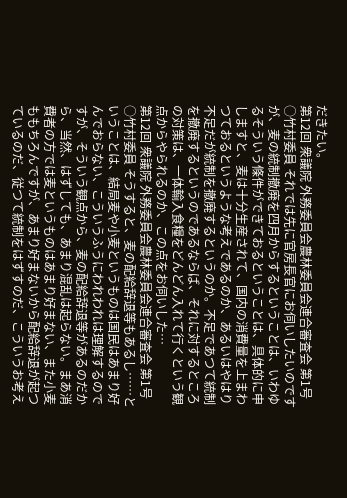だきたい。
第12回 衆議院 外務委員会農林委員会連合審査会 第1号
○竹村委員 それでは先に官房長官にお伺いしたいのですが、麦の統制撤廃を四月からするということは、いわゆるそういう條件ができておるということは、具体的に申しますと、麦は十分生産されて、国内の消費量を上まわつておるというような考えであるのか、あるいはやはり不足だが統制を撤廃するというのか。不足であつて統制を撤廃するというのであるならば、それに対するところの対策は、一体輸入食糧をどんどん入れて行くという観点からやられるのか、この点をお伺いした…
第12回 衆議院 外務委員会農林委員会連合審査会 第1号
○竹村委員 そうすると、麦の配給辞退等もあるし……ということは、結局麦や小麦というものは国民はあまり好んでおらない、こういうふうにわれわれは理解するのですが、そういう観点から、麦の配給辞退等があるのだから、当然、はずしても、あまり混乱は起らない。まあ消費者の方では麦というものはあまり好まない、また小麦ももちろんですが、あまり好まないから配給辞退が起つているのだ、従つて統制をはずすのだ、こういうお考え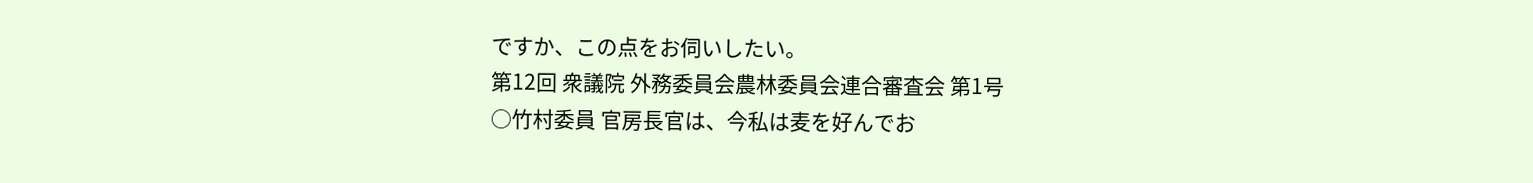ですか、この点をお伺いしたい。
第12回 衆議院 外務委員会農林委員会連合審査会 第1号
○竹村委員 官房長官は、今私は麦を好んでお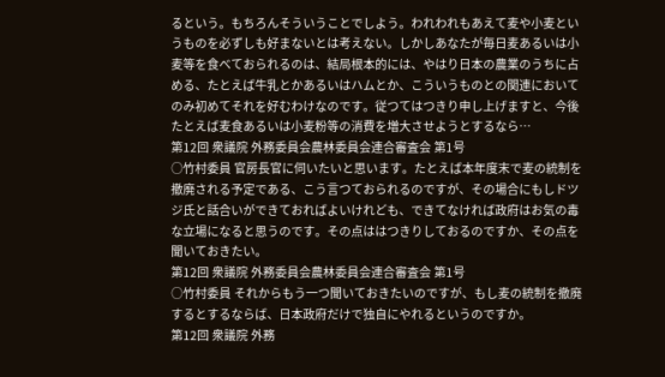るという。もちろんそういうことでしよう。われわれもあえて麦や小麦というものを必ずしも好まないとは考えない。しかしあなたが毎日麦あるいは小麦等を食べておられるのは、結局根本的には、やはり日本の農業のうちに占める、たとえば牛乳とかあるいはハムとか、こういうものとの関連においてのみ初めてそれを好むわけなのです。従つてはつきり申し上げますと、今後たとえば麦食あるいは小麦粉等の消費を増大させようとするなら…
第12回 衆議院 外務委員会農林委員会連合審査会 第1号
○竹村委員 官房長官に伺いたいと思います。たとえば本年度末で麦の統制を撤廃される予定である、こう言つておられるのですが、その場合にもしドツジ氏と話合いができておればよいけれども、できてなければ政府はお気の毒な立場になると思うのです。その点ははつきりしておるのですか、その点を聞いておきたい。
第12回 衆議院 外務委員会農林委員会連合審査会 第1号
○竹村委員 それからもう一つ聞いておきたいのですが、もし麦の統制を撤廃するとするならば、日本政府だけで独自にやれるというのですか。
第12回 衆議院 外務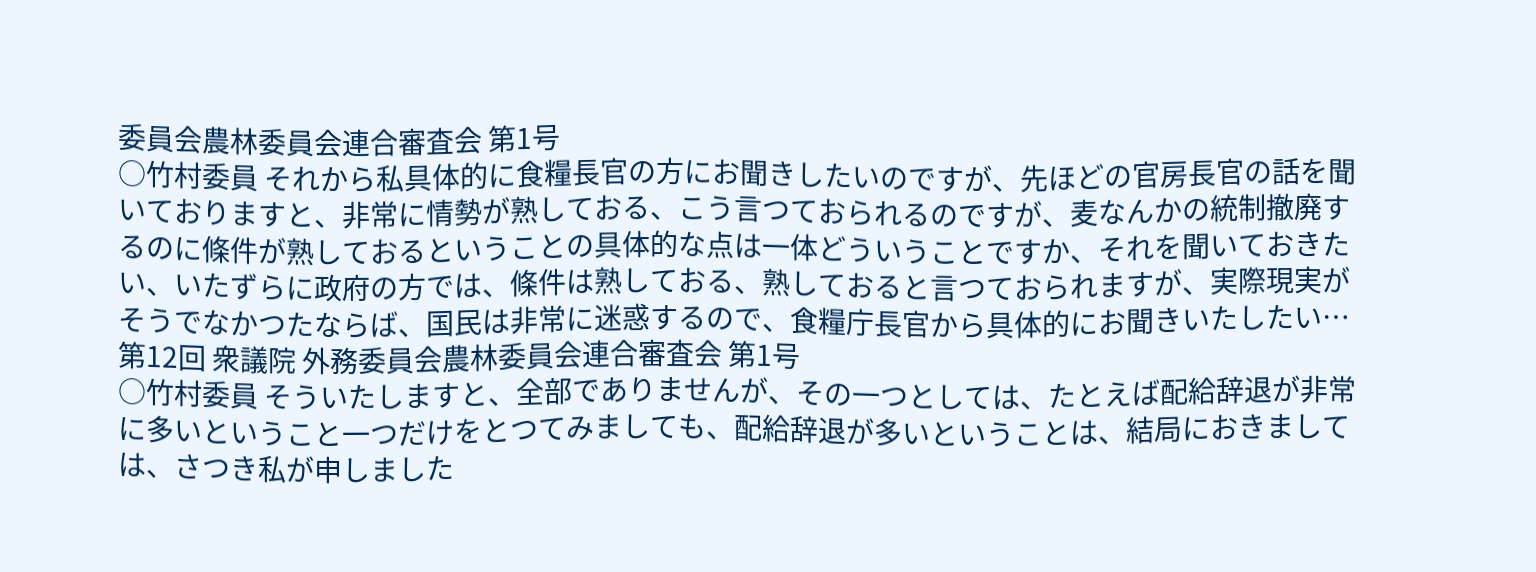委員会農林委員会連合審査会 第1号
○竹村委員 それから私具体的に食糧長官の方にお聞きしたいのですが、先ほどの官房長官の話を聞いておりますと、非常に情勢が熟しておる、こう言つておられるのですが、麦なんかの統制撤廃するのに條件が熟しておるということの具体的な点は一体どういうことですか、それを聞いておきたい、いたずらに政府の方では、條件は熟しておる、熟しておると言つておられますが、実際現実がそうでなかつたならば、国民は非常に迷惑するので、食糧庁長官から具体的にお聞きいたしたい…
第12回 衆議院 外務委員会農林委員会連合審査会 第1号
○竹村委員 そういたしますと、全部でありませんが、その一つとしては、たとえば配給辞退が非常に多いということ一つだけをとつてみましても、配給辞退が多いということは、結局におきましては、さつき私が申しました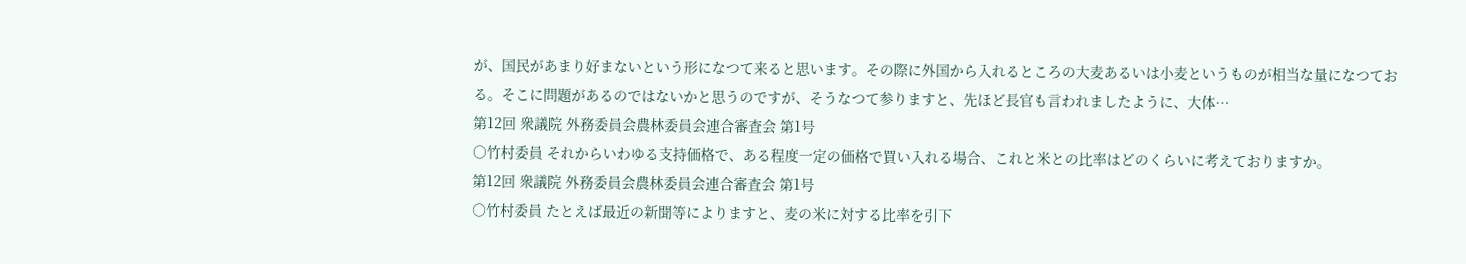が、国民があまり好まないという形になつて来ると思います。その際に外国から入れるところの大麦あるいは小麦というものが相当な量になつておる。そこに問題があるのではないかと思うのですが、そうなつて参りますと、先ほど長官も言われましたように、大体…
第12回 衆議院 外務委員会農林委員会連合審査会 第1号
○竹村委員 それからいわゆる支持価格で、ある程度一定の価格で買い入れる場合、これと米との比率はどのくらいに考えておりますか。
第12回 衆議院 外務委員会農林委員会連合審査会 第1号
○竹村委員 たとえば最近の新聞等によりますと、麦の米に対する比率を引下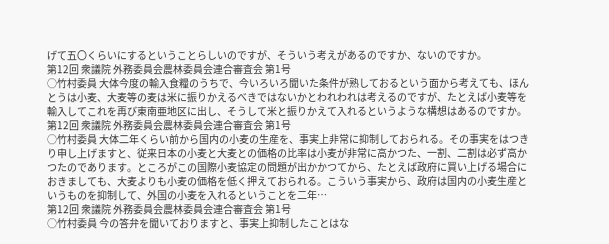げて五〇くらいにするということらしいのですが、そういう考えがあるのですか、ないのですか。
第12回 衆議院 外務委員会農林委員会連合審査会 第1号
○竹村委員 大体今度の輸入食糧のうちで、今いろいろ聞いた条件が熟しておるという面から考えても、ほんとうは小麦、大麦等の麦は米に振りかえるべきではないかとわれわれは考えるのですが、たとえば小麦等を輸入してこれを再び東南亜地区に出し、そうして米と振りかえて入れるというような構想はあるのですか。
第12回 衆議院 外務委員会農林委員会連合審査会 第1号
○竹村委員 大体二年くらい前から国内の小麦の生産を、事実上非常に抑制しておられる。その事実をはつきり申し上げますと、従来日本の小麦と大麦との価格の比率は小麦が非常に高かつた、一割、二割は必ず高かつたのであります。ところがこの国際小麦協定の問題が出かかつてから、たとえば政府に買い上げる場合におきましても、大麦よりも小麦の価格を低く押えておられる。こういう事実から、政府は国内の小麦生産というものを抑制して、外国の小麦を入れるということを二年…
第12回 衆議院 外務委員会農林委員会連合審査会 第1号
○竹村委員 今の答弁を聞いておりますと、事実上抑制したことはな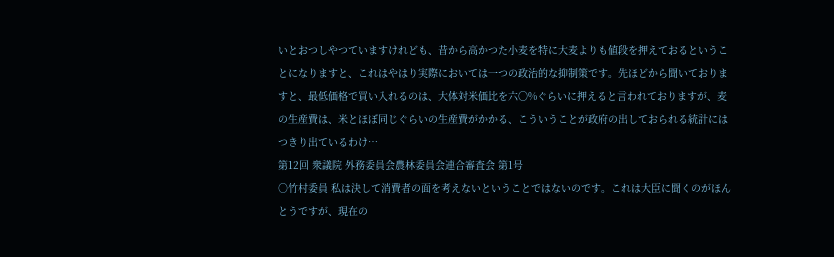いとおつしやつていますけれども、昔から高かつた小麦を特に大麦よりも値段を押えておるということになりますと、これはやはり実際においては一つの政治的な抑制策です。先ほどから聞いておりますと、最低価格で買い入れるのは、大体対米価比を六〇%ぐらいに押えると言われておりますが、麦の生産費は、米とほぼ同じぐらいの生産費がかかる、こういうことが政府の出しておられる統計にはつきり出ているわけ…
第12回 衆議院 外務委員会農林委員会連合審査会 第1号
○竹村委員 私は決して消費者の面を考えないということではないのです。これは大臣に聞くのがほんとうですが、現在の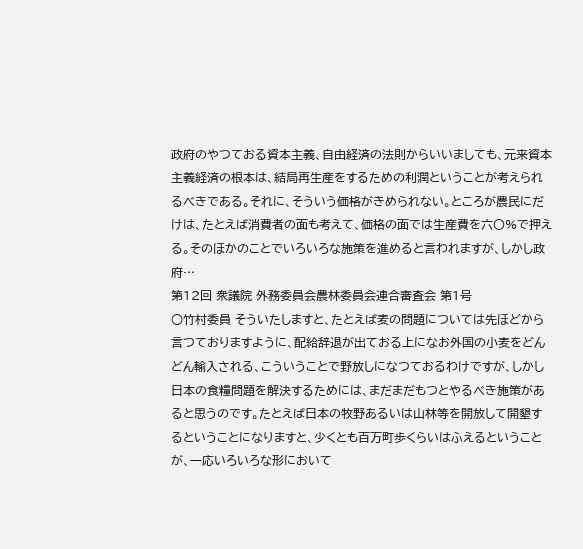政府のやつておる資本主義、自由経済の法則からいいましても、元来資本主義経済の根本は、結局再生産をするための利潤ということが考えられるべきである。それに、そういう価格がきめられない。ところが農民にだけは、たとえば消費者の面も考えて、価格の面では生産費を六〇%で押える。そのほかのことでいろいろな施策を進めると言われますが、しかし政府…
第12回 衆議院 外務委員会農林委員会連合審査会 第1号
○竹村委員 そういたしますと、たとえば麦の問題については先ほどから言つておりますように、配給辞退が出ておる上になお外国の小麦をどんどん輸入される、こういうことで野放しになつておるわけですが、しかし日本の食糧問題を解決するためには、まだまだもつとやるべき施策があると思うのです。たとえば日本の牧野あるいは山林等を開放して開墾するということになりますと、少くとも百万町歩くらいはふえるということが、一応いろいろな形において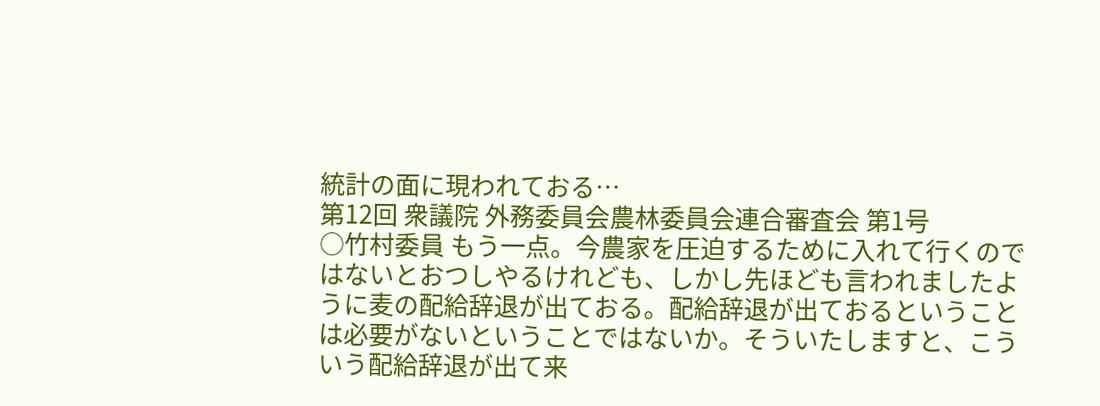統計の面に現われておる…
第12回 衆議院 外務委員会農林委員会連合審査会 第1号
○竹村委員 もう一点。今農家を圧迫するために入れて行くのではないとおつしやるけれども、しかし先ほども言われましたように麦の配給辞退が出ておる。配給辞退が出ておるということは必要がないということではないか。そういたしますと、こういう配給辞退が出て来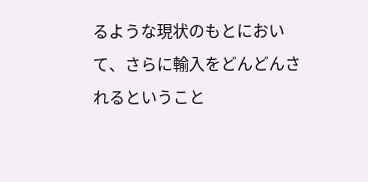るような現状のもとにおいて、さらに輸入をどんどんされるということ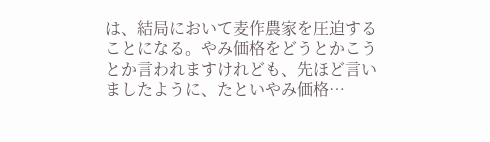は、結局において麦作農家を圧迫することになる。やみ価格をどうとかこうとか言われますけれども、先ほど言いましたように、たといやみ価格…